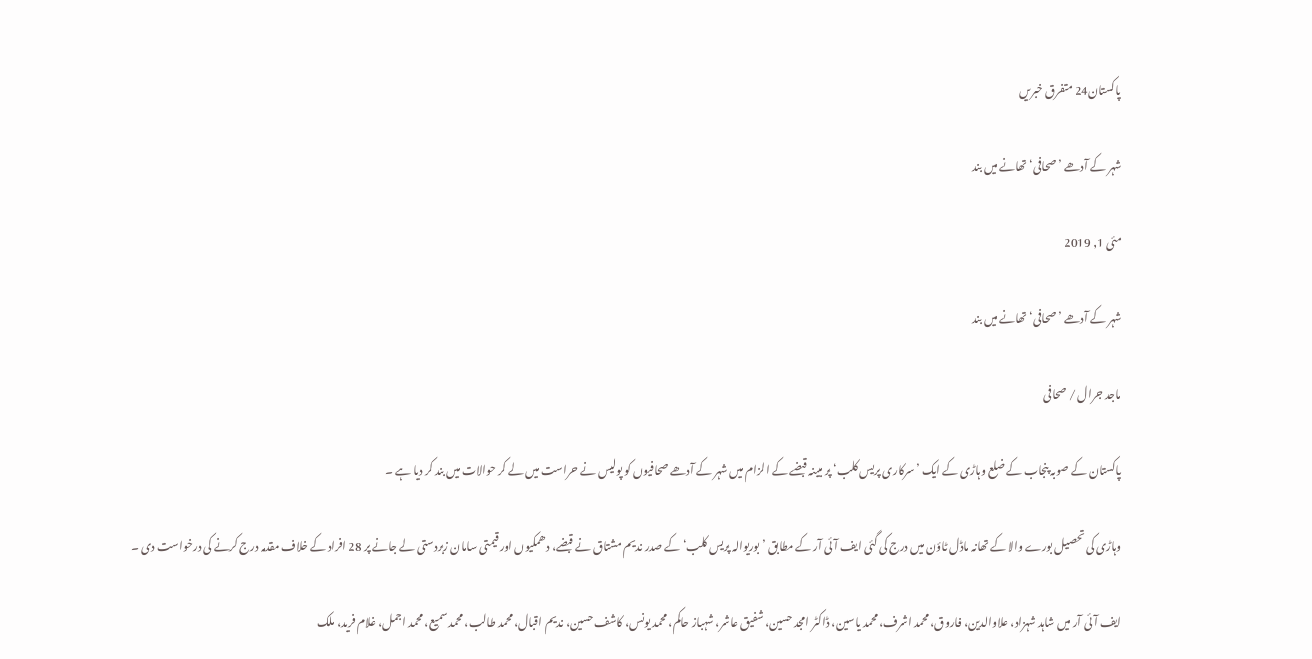پاکستان24 متفرق خبریں

شہر کے آدھے ’صحافی‘ تھانے میں بند

مئی 1, 2019

شہر کے آدھے ’صحافی‘ تھانے میں بند

ماجد جرال / صحافی

پاکستان کے صوبہ پنجاب کے ضلع وہاڑی کے ایک ’سرکاری پریس کلب‘ پر مبینہ قبضے کے الزام میں شہر کے آدھے صحافیوں کو پولیس نے حراست میں لے کر حوالات میں بند کر دیا ہے ۔

وہاڑی کی تحصیل بورے والا کے تھانہ ماڈل ٹاؤن میں درج کی گئی ایف آئی آر کے مطابق ’بوریوالہ پریس کلب‘ کے صدر ندیم مشتاق نے قبضے، دھمکیوں اور قیمتی سامان زبردستی لے جانے پر 28 افراد کے خلاف مقدمہ درج کرنے کی درخواست دی ۔

ایف آئی آر میں شاہد شہزاد، علاوالدین، فاروق، محمد اشرف، محمد یاسین، ڈاکٹر امجد حسین، شفیق عاشر، شہباز حاکم، محمد یونس، کاشف حسین، ندیم اقبال، محمد طالب، محمد سمیع، محمد اجمل، غلام فرید، ملک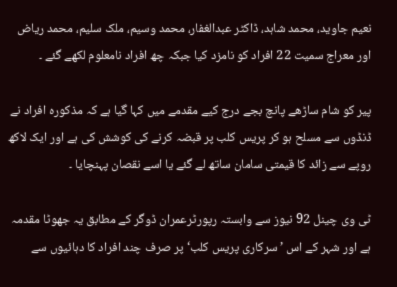نعیم جاوید، محمد شاہد، ڈاکٹر عبدالغفار، محمد وسیم، ملک سلیم، محمد ریاض اور معراج سمیت 22 افراد کو نامزد کیا جبکہ چھ افراد نامعلوم لکھے گئے ۔

پیر کو شام ساڑھے پانچ بجے درج کیے مقدمے میں کہا گیا ہے کہ مذکورہ افراد نے ڈنڈوں سے مسلح ہو کر پریس کلب پر قبضہ کرنے کی کوشش کی ہے اور ایک لاکھ روپے سے زائد کا قیمتی سامان ساتھ لے گئے یا اسے نقصان پہنچایا ۔

ٹی وی چینل 92 نیوز سے وابستہ رپورٹرعمران ڈوگر کے مطابق یہ جھوٹا مقدمہ ہے اور شہر کے اس ’سرکاری پریس کلب‘ پر صرف چند افراد کا دہائیوں سے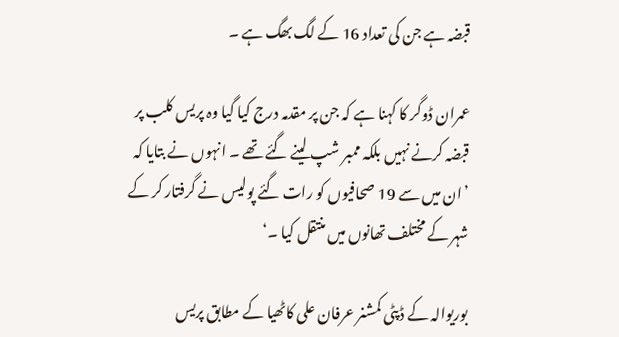قبضہ ہے جن کی تعداد 16 کے لگ بھگ ہے ۔

عمران ڈوگر کا کہنا ہے کہ جن پر مقدمہ درج کیا گیا وہ پریس کلب پر قبضہ کرنے نہیں بلکہ ممبر شپ لینے گئے تھے ۔ انہوں نے بتایا کہ ’ان میں سے 19 صحافیوں کو رات گئے پولیس نے گرفتار کر کے شہر کے مختلف تھانوں میں منتقل کیا ۔‘

بوریوالہ کے ڈپٹی کمشنر عرفان علی کاٹھیا کے مطابق پریس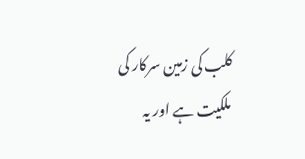کلب کی زمین سرکار کی ملکیت ہے اور یہ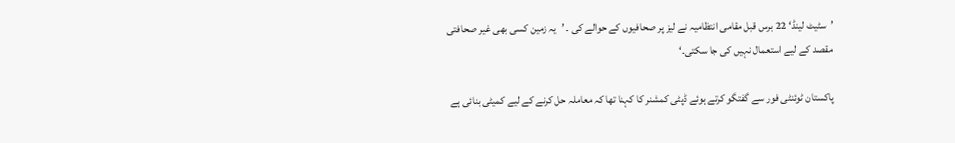’سٹیٹ لینڈ‘ 22 برس قبل مقامی انتظامیہ نے لیز پر صحافیوں کے حوالے کی ۔ ’یہ زمین کسی بھی غیر صحافتی مقصد کے لیے استعمال نہیں کی جا سکتی۔‘

پاکستان ٹوئنٹی فور سے گفتگو کرتے ہوئے ڈپٹی کمشنر کا کہنا تھا کہ معاملہ حل کرنے کے لیے کمیٹی بنائی ہے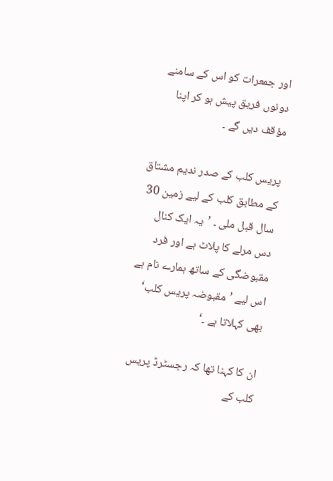اور جمعرات کو اس کے سامنے دونوں فریق پیش ہو کر اپنا مؤقف دیں گے ۔

پریس کلب کے صدر ندیم مشتاق کے مطابق کلب کے لیے زمین 30 سال قبل ملی ۔ ’یہ ایک کنال دس مرلے کا پلاٹ ہے اور فرد مقبوضگی کے ساتھ ہمارے نام ہے اس لیے ’مقبوضہ پریس کلب‘ بھی کہلاتا ہے ۔‘

ان کا کہنا تھا کہ رجسٹرڈ پریس کلب کے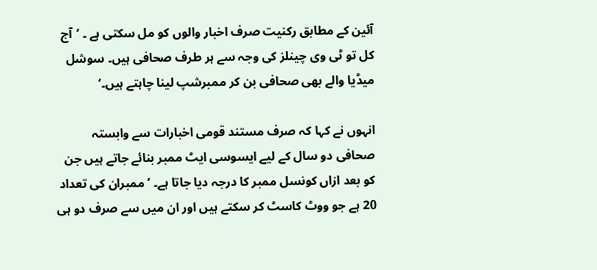آئین کے مطابق رکنیت صرف اخبار والوں کو مل سکتی ہے ۔ ’آج کل تو ٹی وی چینلز کی وجہ سے ہر طرف صحافی ہیں۔ سوشل میڈیا والے بھی صحافی بن کر ممبرشپ لینا چاہتے ہیں۔‘

انہوں نے کہا کہ صرف مستند قومی اخبارات سے وابستہ صحافی دو سال کے لیے ایسوسی ایٹ ممبر بنائے جاتے ہیں جن کو بعد ازاں کونسل ممبر کا درجہ دیا جاتا ہے۔ ’ممبران کی تعداد 20 ہے جو ووٹ کاسٹ کر سکتے ہیں اور ان میں سے صرف دو ہی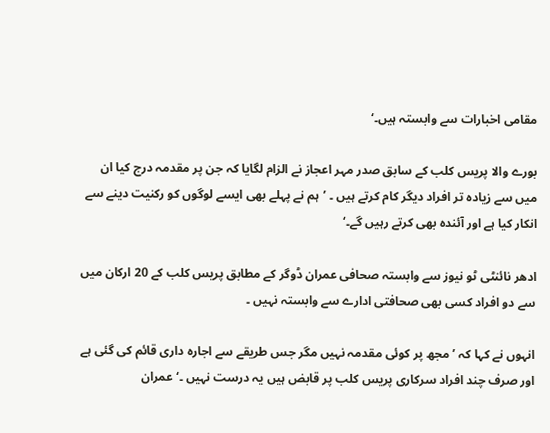مقامی اخبارات سے وابستہ ہیں۔‘

بورے والا پریس کلب کے سابق صدر مہر اعجاز نے الزام لگایا کہ جن پر مقدمہ درج کیا ان میں سے زیادہ تر افراد دیگر کام کرتے ہیں ۔ ’ہم نے پہلے بھی ایسے لوگوں کو رکنیت دینے سے انکار کیا ہے اور آئندہ بھی کرتے رہیں گے۔‘

ادھر نائنٹی ٹو نیوز سے وابستہ صحافی عمران ڈوگر کے مطابق پریس کلب کے 20 ارکان میں سے دو افراد کسی بھی صحافتی ادارے سے وابستہ نہیں ۔

انہوں نے کہا کہ ’مجھ پر کوئی مقدمہ نہیں مگر جس طریقے سے اجارہ داری قائم کی گئی ہے اور صرف چند افراد سرکاری پریس کلب پر قابض ہیں یہ درست نہیں ۔‘ عمران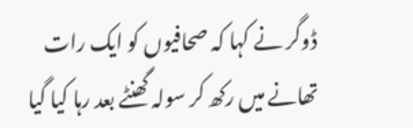ڈوگر نے کہا کہ صحافیوں کو ایک رات تھانے میں رکھ کر سولہ گھنٹے بعد رہا کیا گیا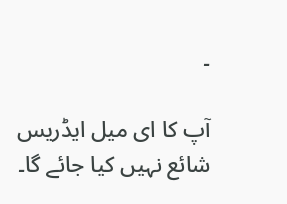۔

آپ کا ای میل ایڈریس شائع نہیں کیا جائے گا۔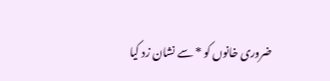ضروری خانوں کو * سے نشان زد کیا